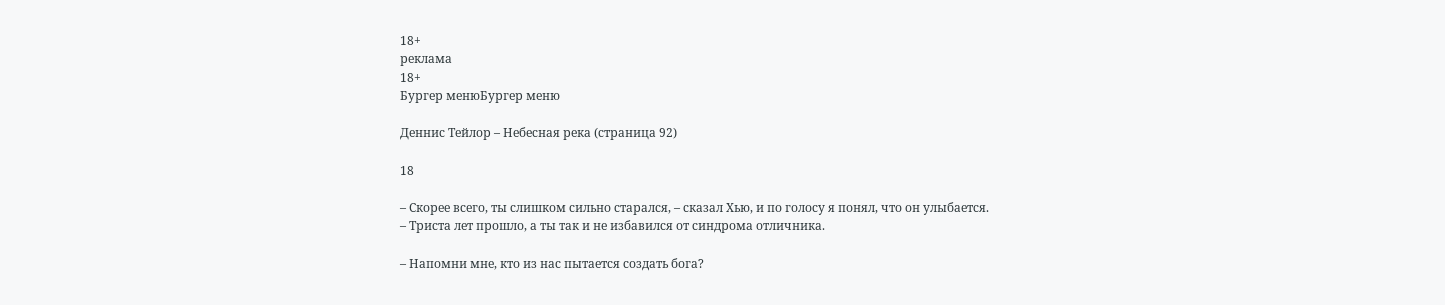18+
реклама
18+
Бургер менюБургер меню

Деннис Тейлор – Небесная река (страница 92)

18

– Скорее всего, ты слишком сильно старался, – сказал Хью, и по голосу я понял, что он улыбается. – Триста лет прошло, а ты так и не избавился от синдрома отличника.

– Напомни мне, кто из нас пытается создать бога?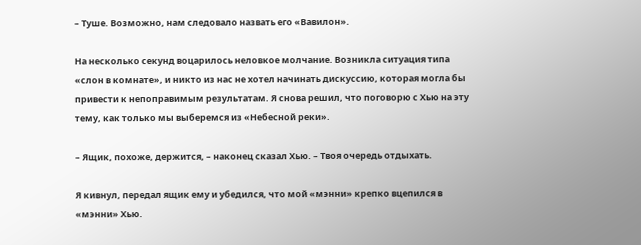– Туше. Возможно, нам следовало назвать его «Вавилон».

На несколько секунд воцарилось неловкое молчание. Возникла ситуация типа «слон в комнате», и никто из нас не хотел начинать дискуссию, которая могла бы привести к непоправимым результатам. Я снова решил, что поговорю с Хью на эту тему, как только мы выберемся из «Небесной реки».

– Ящик, похоже, держится, – наконец сказал Хью. – Твоя очередь отдыхать.

Я кивнул, передал ящик ему и убедился, что мой «мэнни» крепко вцепился в «мэнни» Хью.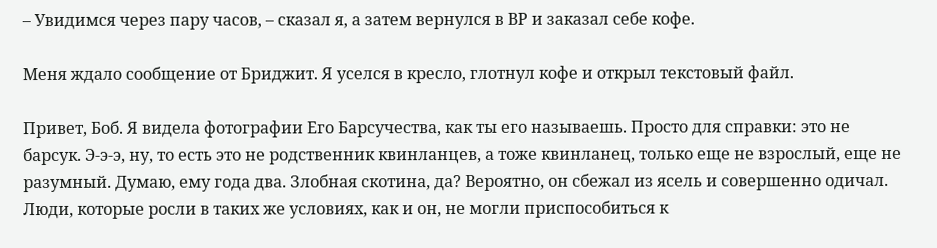– Увидимся через пару часов, – сказал я, а затем вернулся в ВР и заказал себе кофе.

Меня ждало сообщение от Бриджит. Я уселся в кресло, глотнул кофе и открыл текстовый файл.

Привет, Боб. Я видела фотографии Его Барсучества, как ты его называешь. Просто для справки: это не барсук. Э-э-э, ну, то есть это не родственник квинланцев, а тоже квинланец, только еще не взрослый, еще не разумный. Думаю, ему года два. Злобная скотина, да? Вероятно, он сбежал из ясель и совершенно одичал. Люди, которые росли в таких же условиях, как и он, не могли приспособиться к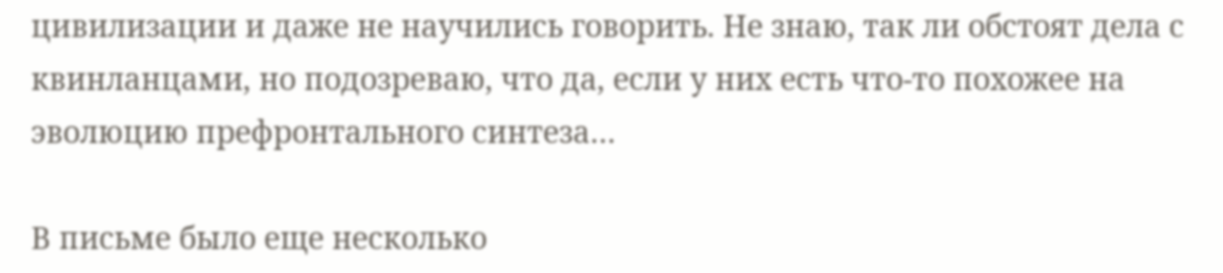цивилизации и даже не научились говорить. Не знаю, так ли обстоят дела с квинланцами, но подозреваю, что да, если у них есть что-то похожее на эволюцию префронтального синтеза…

В письме было еще несколько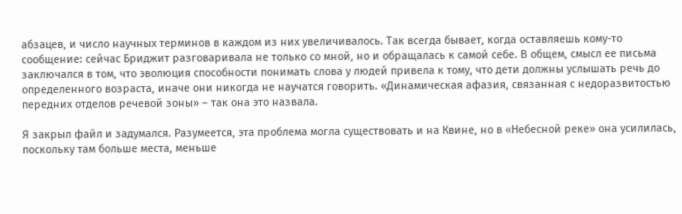абзацев, и число научных терминов в каждом из них увеличивалось. Так всегда бывает, когда оставляешь кому-то сообщение: сейчас Бриджит разговаривала не только со мной, но и обращалась к самой себе. В общем, смысл ее письма заключался в том, что эволюция способности понимать слова у людей привела к тому, что дети должны услышать речь до определенного возраста, иначе они никогда не научатся говорить. «Динамическая афазия, связанная с недоразвитостью передних отделов речевой зоны» – так она это назвала.

Я закрыл файл и задумался. Разумеется, эта проблема могла существовать и на Квине, но в «Небесной реке» она усилилась, поскольку там больше места, меньше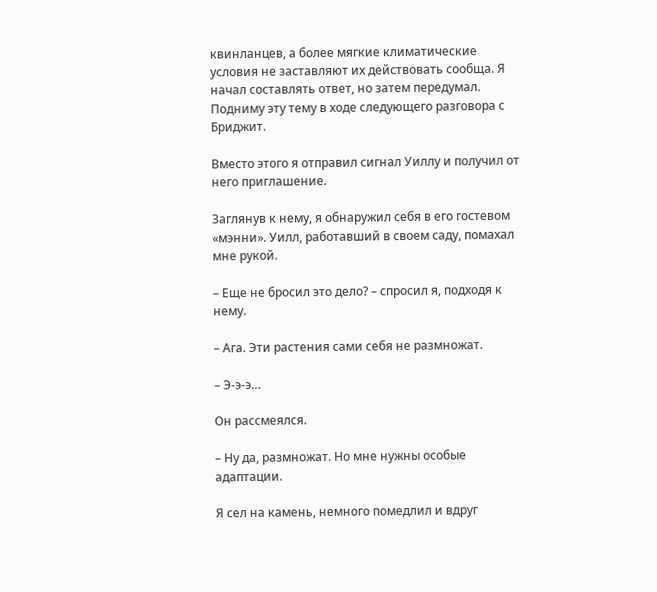квинланцев, а более мягкие климатические условия не заставляют их действовать сообща. Я начал составлять ответ, но затем передумал. Подниму эту тему в ходе следующего разговора с Бриджит.

Вместо этого я отправил сигнал Уиллу и получил от него приглашение.

Заглянув к нему, я обнаружил себя в его гостевом «мэнни». Уилл, работавший в своем саду, помахал мне рукой.

– Еще не бросил это дело? – спросил я, подходя к нему.

– Ага. Эти растения сами себя не размножат.

– Э-э-э…

Он рассмеялся.

– Ну да, размножат. Но мне нужны особые адаптации.

Я сел на камень, немного помедлил и вдруг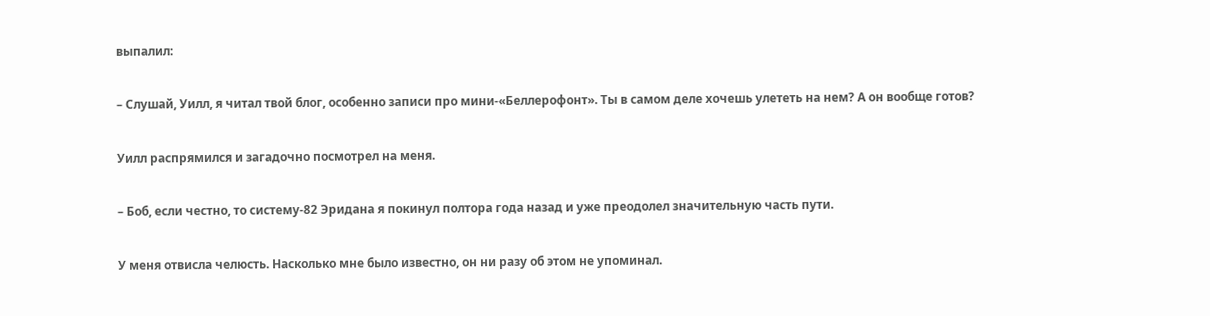выпалил:

– Слушай, Уилл, я читал твой блог, особенно записи про мини-«Беллерофонт». Ты в самом деле хочешь улететь на нем? А он вообще готов?

Уилл распрямился и загадочно посмотрел на меня.

– Боб, если честно, то систему‐82 Эридана я покинул полтора года назад и уже преодолел значительную часть пути.

У меня отвисла челюсть. Насколько мне было известно, он ни разу об этом не упоминал.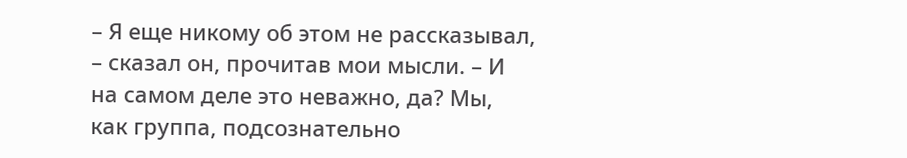– Я еще никому об этом не рассказывал, – сказал он, прочитав мои мысли. – И на самом деле это неважно, да? Мы, как группа, подсознательно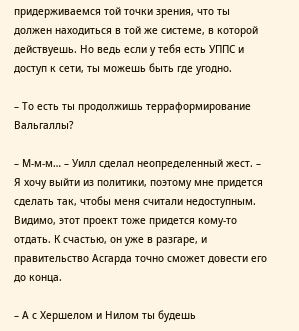придерживаемся той точки зрения, что ты должен находиться в той же системе, в которой действуешь. Но ведь если у тебя есть УППС и доступ к сети, ты можешь быть где угодно.

– То есть ты продолжишь терраформирование Вальгаллы?

– М-м-м… – Уилл сделал неопределенный жест. – Я хочу выйти из политики, поэтому мне придется сделать так, чтобы меня считали недоступным. Видимо, этот проект тоже придется кому-то отдать. К счастью, он уже в разгаре, и правительство Асгарда точно сможет довести его до конца.

– А с Хершелом и Нилом ты будешь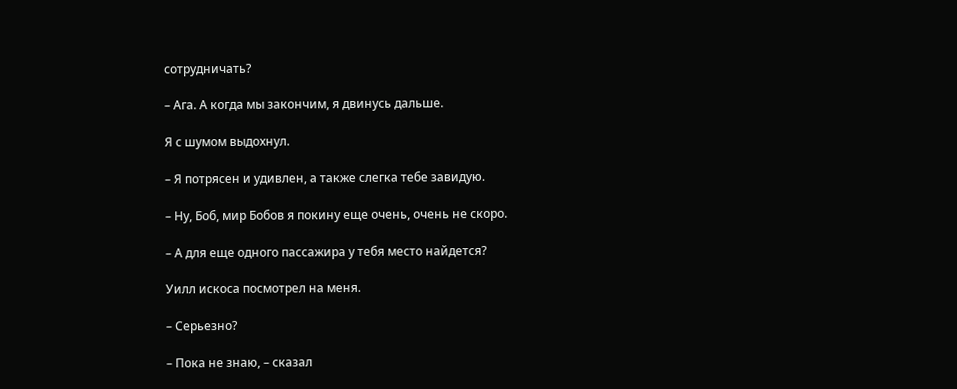сотрудничать?

– Ага. А когда мы закончим, я двинусь дальше.

Я с шумом выдохнул.

– Я потрясен и удивлен, а также слегка тебе завидую.

– Ну, Боб, мир Бобов я покину еще очень, очень не скоро.

– А для еще одного пассажира у тебя место найдется?

Уилл искоса посмотрел на меня.

– Серьезно?

– Пока не знаю, – сказал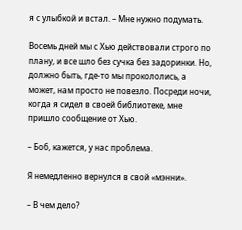я с улыбкой и встал. – Мне нужно подумать.

Восемь дней мы с Хью действовали строго по плану, и все шло без сучка без задоринки. Но, должно быть, где-то мы прокололись, а может, нам просто не повезло. Посреди ночи, когда я сидел в своей библиотеке, мне пришло сообщение от Хью.

– Боб, кажется, у нас проблема.

Я немедленно вернулся в свой «мэнни».

– В чем дело?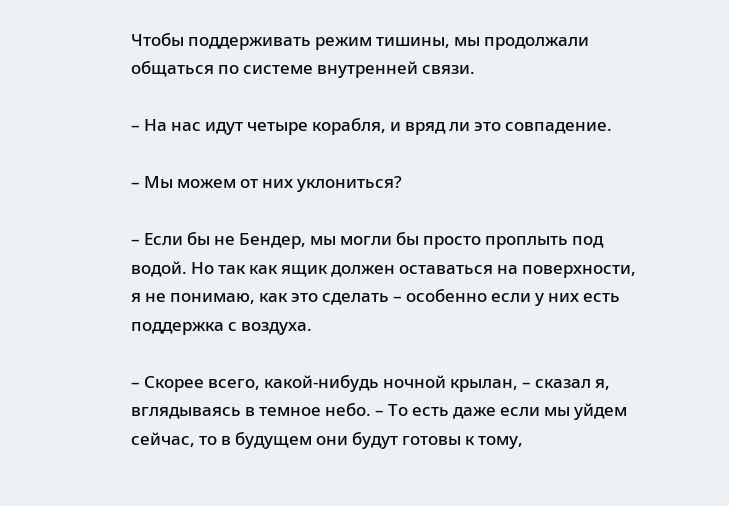Чтобы поддерживать режим тишины, мы продолжали общаться по системе внутренней связи.

– На нас идут четыре корабля, и вряд ли это совпадение.

– Мы можем от них уклониться?

– Если бы не Бендер, мы могли бы просто проплыть под водой. Но так как ящик должен оставаться на поверхности, я не понимаю, как это сделать – особенно если у них есть поддержка с воздуха.

– Скорее всего, какой-нибудь ночной крылан, – сказал я, вглядываясь в темное небо. – То есть даже если мы уйдем сейчас, то в будущем они будут готовы к тому,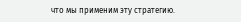что мы применим эту стратегию.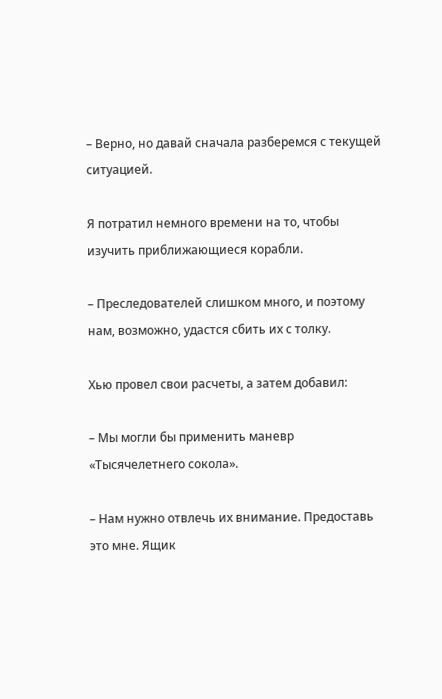– Верно, но давай сначала разберемся с текущей ситуацией.

Я потратил немного времени на то, чтобы изучить приближающиеся корабли.

– Преследователей слишком много, и поэтому нам, возможно, удастся сбить их с толку.

Хью провел свои расчеты, а затем добавил:

– Мы могли бы применить маневр «Тысячелетнего сокола».

– Нам нужно отвлечь их внимание. Предоставь это мне. Ящик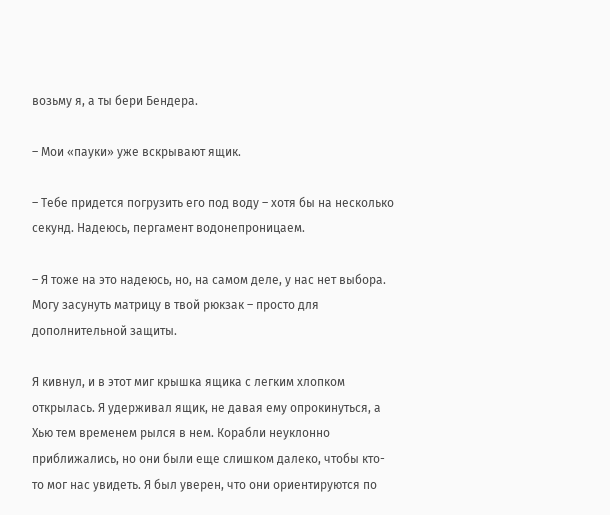возьму я, а ты бери Бендера.

– Мои «пауки» уже вскрывают ящик.

– Тебе придется погрузить его под воду – хотя бы на несколько секунд. Надеюсь, пергамент водонепроницаем.

– Я тоже на это надеюсь, но, на самом деле, у нас нет выбора. Могу засунуть матрицу в твой рюкзак – просто для дополнительной защиты.

Я кивнул, и в этот миг крышка ящика с легким хлопком открылась. Я удерживал ящик, не давая ему опрокинуться, а Хью тем временем рылся в нем. Корабли неуклонно приближались, но они были еще слишком далеко, чтобы кто-то мог нас увидеть. Я был уверен, что они ориентируются по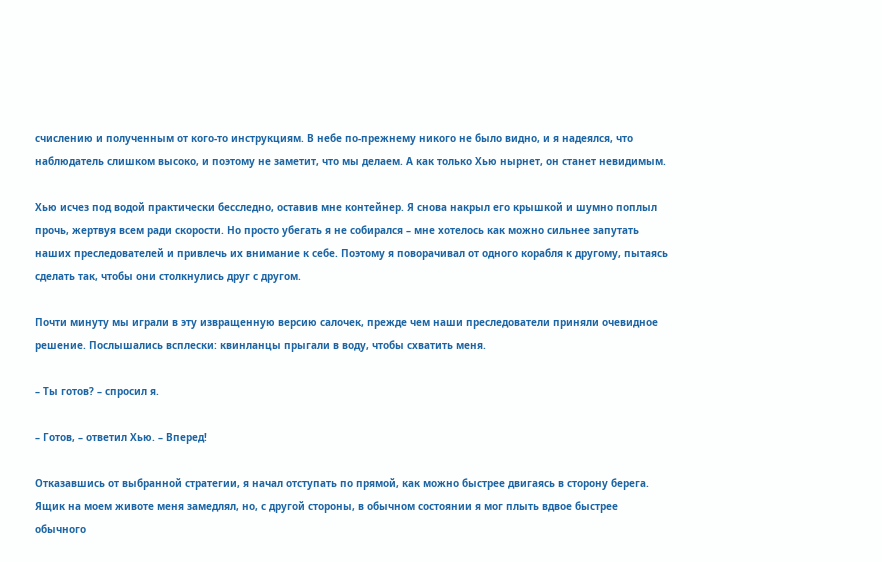счислению и полученным от кого-то инструкциям. В небе по-прежнему никого не было видно, и я надеялся, что наблюдатель слишком высоко, и поэтому не заметит, что мы делаем. А как только Хью нырнет, он станет невидимым.

Хью исчез под водой практически бесследно, оставив мне контейнер. Я снова накрыл его крышкой и шумно поплыл прочь, жертвуя всем ради скорости. Но просто убегать я не собирался – мне хотелось как можно сильнее запутать наших преследователей и привлечь их внимание к себе. Поэтому я поворачивал от одного корабля к другому, пытаясь сделать так, чтобы они столкнулись друг с другом.

Почти минуту мы играли в эту извращенную версию салочек, прежде чем наши преследователи приняли очевидное решение. Послышались всплески: квинланцы прыгали в воду, чтобы схватить меня.

– Ты готов? – спросил я.

– Готов, – ответил Хью. – Вперед!

Отказавшись от выбранной стратегии, я начал отступать по прямой, как можно быстрее двигаясь в сторону берега. Ящик на моем животе меня замедлял, но, с другой стороны, в обычном состоянии я мог плыть вдвое быстрее обычного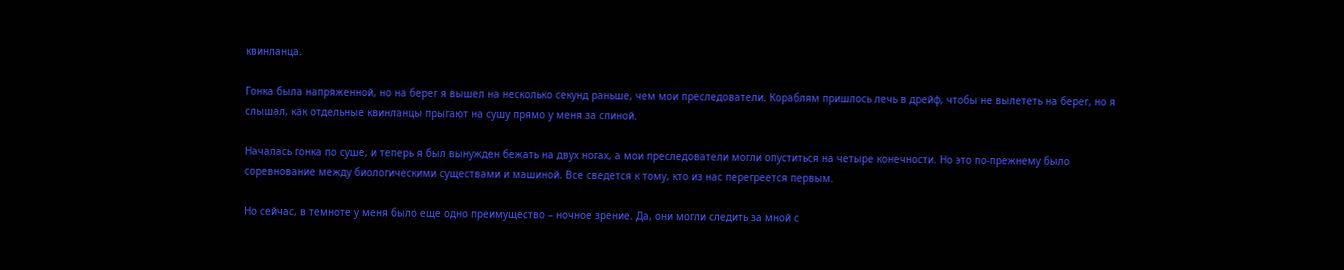квинланца.

Гонка была напряженной, но на берег я вышел на несколько секунд раньше, чем мои преследователи. Кораблям пришлось лечь в дрейф, чтобы не вылететь на берег, но я слышал, как отдельные квинланцы прыгают на сушу прямо у меня за спиной.

Началась гонка по суше, и теперь я был вынужден бежать на двух ногах, а мои преследователи могли опуститься на четыре конечности. Но это по-прежнему было соревнование между биологическими существами и машиной. Все сведется к тому, кто из нас перегреется первым.

Но сейчас, в темноте у меня было еще одно преимущество – ночное зрение. Да, они могли следить за мной с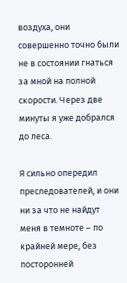воздуха, они совершенно точно были не в состоянии гнаться за мной на полной скорости. Через две минуты я уже добрался до леса.

Я сильно опередил преследователей, и они ни за что не найдут меня в темноте – по крайней мере, без посторонней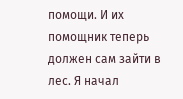помощи. И их помощник теперь должен сам зайти в лес. Я начал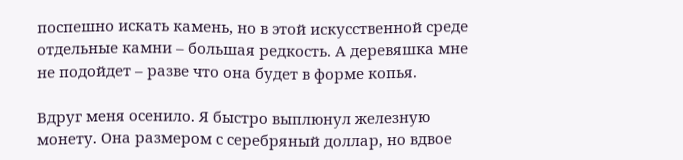поспешно искать камень, но в этой искусственной среде отдельные камни – большая редкость. А деревяшка мне не подойдет – разве что она будет в форме копья.

Вдруг меня осенило. Я быстро выплюнул железную монету. Она размером с серебряный доллар, но вдвое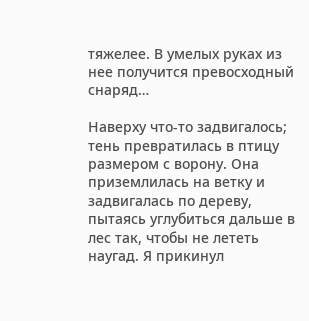тяжелее. В умелых руках из нее получится превосходный снаряд…

Наверху что-то задвигалось; тень превратилась в птицу размером с ворону. Она приземлилась на ветку и задвигалась по дереву, пытаясь углубиться дальше в лес так, чтобы не лететь наугад. Я прикинул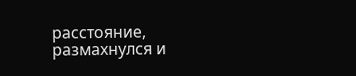расстояние, размахнулся и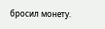бросил монету.